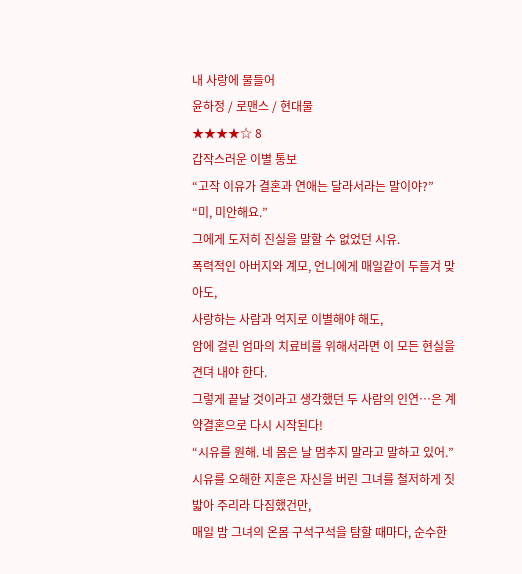내 사랑에 물들어
윤하정 / 로맨스 / 현대물
★★★★☆ 8
갑작스러운 이별 통보
“고작 이유가 결혼과 연애는 달라서라는 말이야?”
“미, 미안해요.”
그에게 도저히 진실을 말할 수 없었던 시유.
폭력적인 아버지와 계모, 언니에게 매일같이 두들겨 맞아도,
사랑하는 사람과 억지로 이별해야 해도,
암에 걸린 엄마의 치료비를 위해서라면 이 모든 현실을 견뎌 내야 한다.
그렇게 끝날 것이라고 생각했던 두 사람의 인연…은 계약결혼으로 다시 시작된다!
“시유를 원해. 네 몸은 날 멈추지 말라고 말하고 있어.”
시유를 오해한 지훈은 자신을 버린 그녀를 철저하게 짓밟아 주리라 다짐했건만,
매일 밤 그녀의 온몸 구석구석을 탐할 때마다, 순수한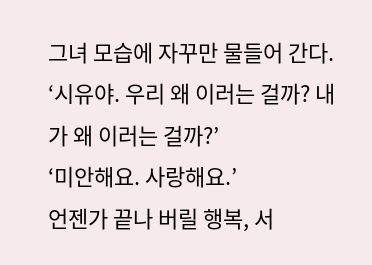그녀 모습에 자꾸만 물들어 간다.
‘시유야. 우리 왜 이러는 걸까? 내가 왜 이러는 걸까?’
‘미안해요. 사랑해요.’
언젠가 끝나 버릴 행복, 서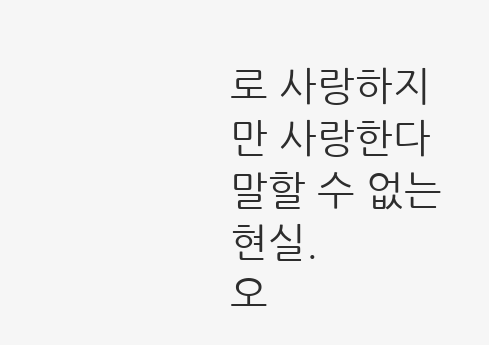로 사랑하지만 사랑한다 말할 수 없는 현실.
오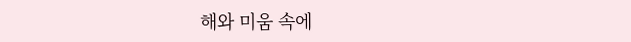해와 미움 속에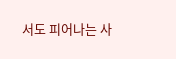서도 피어나는 사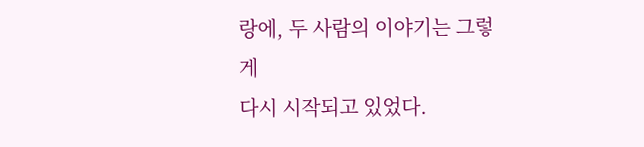랑에, 두 사람의 이야기는 그렇게
다시 시작되고 있었다.